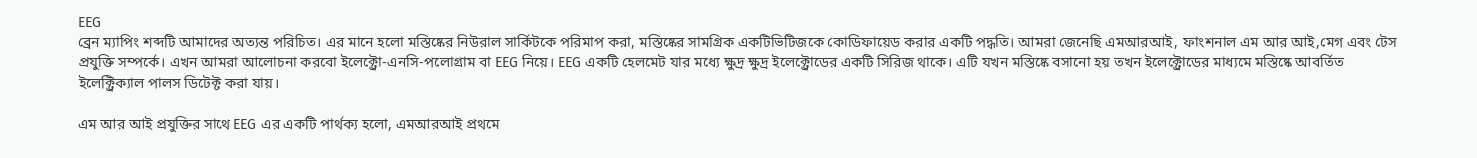EEG
ব্রেন ম্যাপিং শব্দটি আমাদের অত্যন্ত পরিচিত। এর মানে হলো মস্তিষ্কের নিউরাল সার্কিটকে পরিমাপ করা, মস্তিষ্কের সামগ্রিক একটিভিটিজকে কোডিফায়েড করার একটি পদ্ধতি। আমরা জেনেছি এমআরআই, ফাংশনাল এম আর আই,মেগ এবং টেস প্রযুক্তি সম্পর্কে। এখন আমরা আলোচনা করবো ইলেক্ট্রো-এনসি-পলোগ্রাম বা EEG নিয়ে। EEG একটি হেলমেট যার মধ্যে ক্ষুদ্র ক্ষুদ্র ইলেক্ট্রোডের একটি সিরিজ থাকে। এটি যখন মস্তিষ্কে বসানো হয় তখন ইলেক্ট্রোডের মাধ্যমে মস্তিষ্কে আবর্তিত ইলেক্ট্রিক্যাল পালস ডিটেক্ট করা যায়।

এম আর আই প্রযুক্তির সাথে EEG এর একটি পার্থক্য হলো, এমআরআই প্রথমে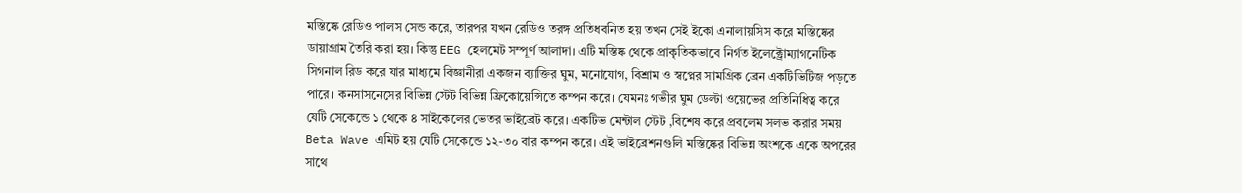মস্তিষ্কে রেডিও পালস সেন্ড করে, তারপর যখন রেডিও তরঙ্গ প্রতিধবনিত হয় তখন সেই ইকো এনালায়সিস করে মস্তিষ্কের ডায়াগ্রাম তৈরি করা হয়। কিন্তু EEG হেলমেট সম্পূর্ণ আলাদা। এটি মস্তিষ্ক থেকে প্রাকৃতিকভাবে নির্গত ইলেক্ট্রোম্যাগনেটিক সিগনাল রিড করে যার মাধ্যমে বিজ্ঞানীরা একজন ব্যাক্তির ঘুম, মনোযোগ, বিশ্রাম ও স্বপ্নের সামগ্রিক ব্রেন একটিভিটিজ পড়তে পারে। কনসাসনেসের বিভিন্ন স্টেট বিভিন্ন ফ্রিকোয়েন্সিতে কম্পন করে। যেমনঃ গভীর ঘুম ডেল্টা ওয়েভের প্রতিনিধিত্ব করে যেটি সেকেন্ডে ১ থেকে ৪ সাইকেলের ভেতর ভাইব্রেট করে। একটিভ মেন্টাল স্টেট ,বিশেষ করে প্রবলেম সলভ করার সময় Beta Wave এমিট হয় যেটি সেকেন্ডে ১২-৩০ বার কম্পন করে। এই ভাইব্রেশনগুলি মস্তিষ্কের বিভিন্ন অংশকে একে অপরের সাথে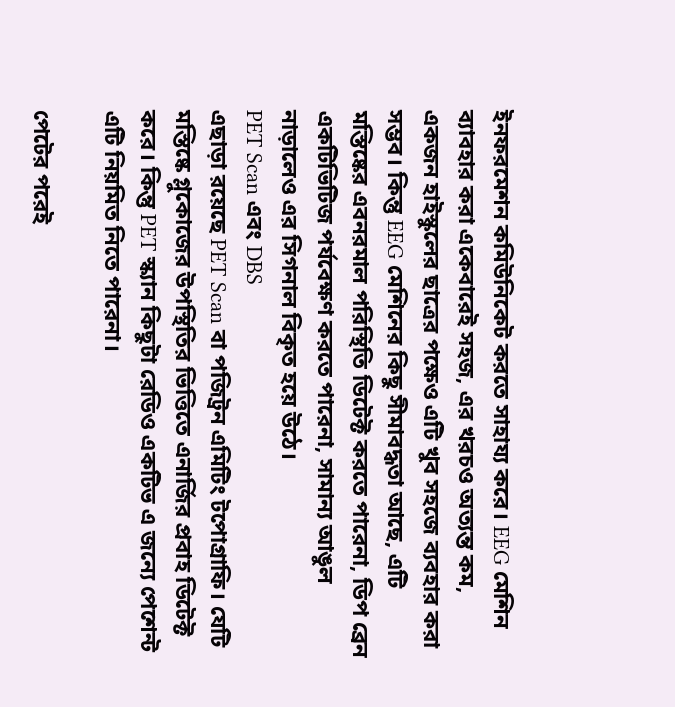ইনফরমেশন কমিউনিকেট করতে সাহায্য করে। EEG মেশিন ব্যাবহার করা একেবারেই সহজ, এর খরচও অত্যন্ত কম, একজন হাইস্কুলের ছাত্রের পক্ষেও এটি খুব সহজে ব্যবহার করা সম্ভব। কিন্তু EEG মেশিনের কিছু সীমাবদ্ধতা আছে, এটি মস্তিষ্কের এবনরমাল পরিস্থিতি ডিটেক্ট করতে পারেনা, ডিপ ব্রেন একটিভিটিজ পর্যবেক্ষণ করতে পারেনা, সামান্য আঙুল নাড়ালেও এর সিগনাল বিকৃত হয়ে উঠে।
PET Scan এবং DBS
এছাড়া রয়েছে PET Scan বা পজিট্রন এমিটিং টপোগ্রাফি। যেটি মস্তিষ্কে গ্লুকোজের উপস্থিতির ভিত্তিতে এনার্জির প্রবাহ ডিটেক্ট করে। কিন্তু PET স্ক্যান কিছুটা রেডিও একটিভ এ জন্যে পেশেন্ট এটি নিয়মিত নিতে পারেনা।

পেটের পরেই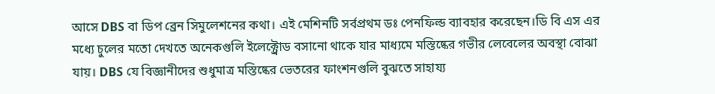আসে DBS বা ডিপ ব্রেন সিমুলেশনের কথা। এই মেশিনটি সর্বপ্রথম ডঃ পেনফিল্ড ব্যাবহার করেছেন।ডি বি এস এর মধ্যে চুলের মতো দেখতে অনেকগুলি ইলেক্ট্রোড বসানো থাকে যার মাধ্যমে মস্তিষ্কের গভীর লেবেলের অবস্থা বোঝা যায়। DBS যে বিজ্ঞানীদের শুধুমাত্র মস্তিষ্কের ভেতরের ফাংশনগুলি বুঝতে সাহায্য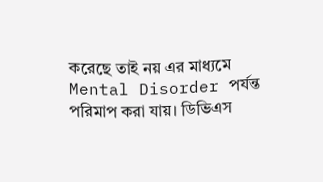করেছে তাই নয় এর মাধ্যমে Mental Disorder পর্যন্ত পরিমাপ করা যায়। ডিভিএস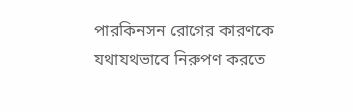পারকিনসন রোগের কারণকে যথাযথভাবে নিরুপণ করতে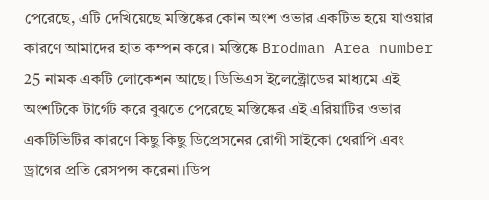পেরেছে, এটি দেখিয়েছে মস্তিষ্কের কোন অংশ ওভার একটিভ হয়ে যাওয়ার কারণে আমাদের হাত কম্পন করে। মস্তিষ্কে Brodman Area number 25 নামক একটি লোকেশন আছে। ডিভিএস ইলেক্ট্রোডের মাধ্যমে এই অংশটিকে টার্গেট করে বুঝতে পেরেছে মস্তিষ্কের এই এরিয়াটির ওভার একটিভিটির কারণে কিছু কিছু ডিপ্রেসনের রোগী সাইকো থেরাপি এবং ড্রাগের প্রতি রেসপন্স করেনা।ডিপ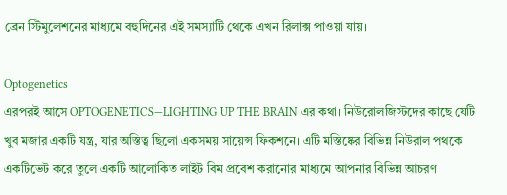ব্রেন স্টিমুলেশনের মাধ্যমে বহুদিনের এই সমস্যাটি থেকে এখন রিলাক্স পাওয়া যায়।

Optogenetics
এরপরই আসে OPTOGENETICS—LIGHTING UP THE BRAIN এর কথা। নিউরোলজিস্টদের কাছে যেটি খুব মজার একটি যন্ত্র, যার অস্তিত্ব ছিলো একসময় সায়েন্স ফিকশনে। এটি মস্তিষ্কের বিভিন্ন নিউরাল পথকে একটিভেট করে তুলে একটি আলোকিত লাইট বিম প্রবেশ করানোর মাধ্যমে আপনার বিভিন্ন আচরণ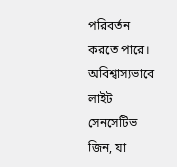পরিবর্তন করতে পারে। অবিশ্বাস্যভাবে লাইট সেনসেটিভ জিন, যা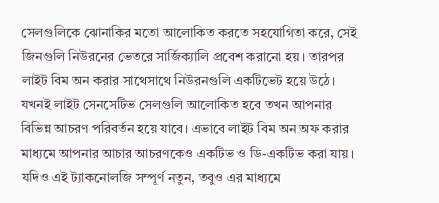সেলগুলিকে ঝোনাকির মতো আলোকিত করতে সহযোগিতা করে, সেই জিনগুলি নিউরনের ভেতরে সার্জিক্যালি প্রবেশ করানো হয়। তারপর লাইট বিম অন করার সাথেসাথে নিউরনগুলি একটিভেট হয়ে উঠে। যখনই লাইট সেনসেটিভ সেলগুলি আলোকিত হবে তখন আপনার বিভিন্ন আচরণ পরিবর্তন হয়ে যাবে। এভাবে লাইট বিম অন অফ করার মাধ্যমে আপনার আচার আচরণকেও একটিভ ও ডি-একটিভ করা যায়। যদিও এই ট্যাকনোলজি সম্পূর্ণ নতুন, তবুও এর মাধ্যমে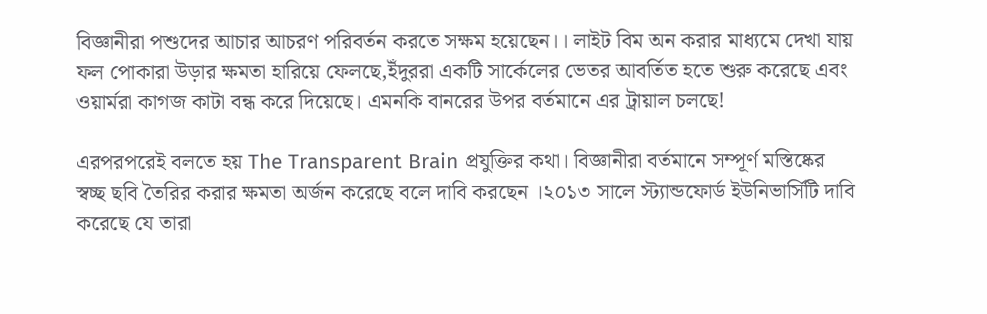বিজ্ঞানীরা পশুদের আচার আচরণ পরিবর্তন করতে সক্ষম হয়েছেন।। লাইট বিম অন করার মাধ্যমে দেখা যায় ফল পোকারা উড়ার ক্ষমতা হারিয়ে ফেলছে,ইঁদুররা একটি সার্কেলের ভেতর আবর্তিত হতে শুরু করেছে এবং ওয়ার্মরা কাগজ কাটা বন্ধ করে দিয়েছে। এমনকি বানরের উপর বর্তমানে এর ট্রায়াল চলছে!

এরপরপরেই বলতে হয় The Transparent Brain প্রযুক্তির কথা। বিজ্ঞানীরা বর্তমানে সম্পূর্ণ মস্তিষ্কের স্বচ্ছ ছবি তৈরির করার ক্ষমতা অর্জন করেছে বলে দাবি করছেন ।২০১৩ সালে স্ট্যান্ডফোর্ড ইউনিভার্সিটি দাবি করেছে যে তারা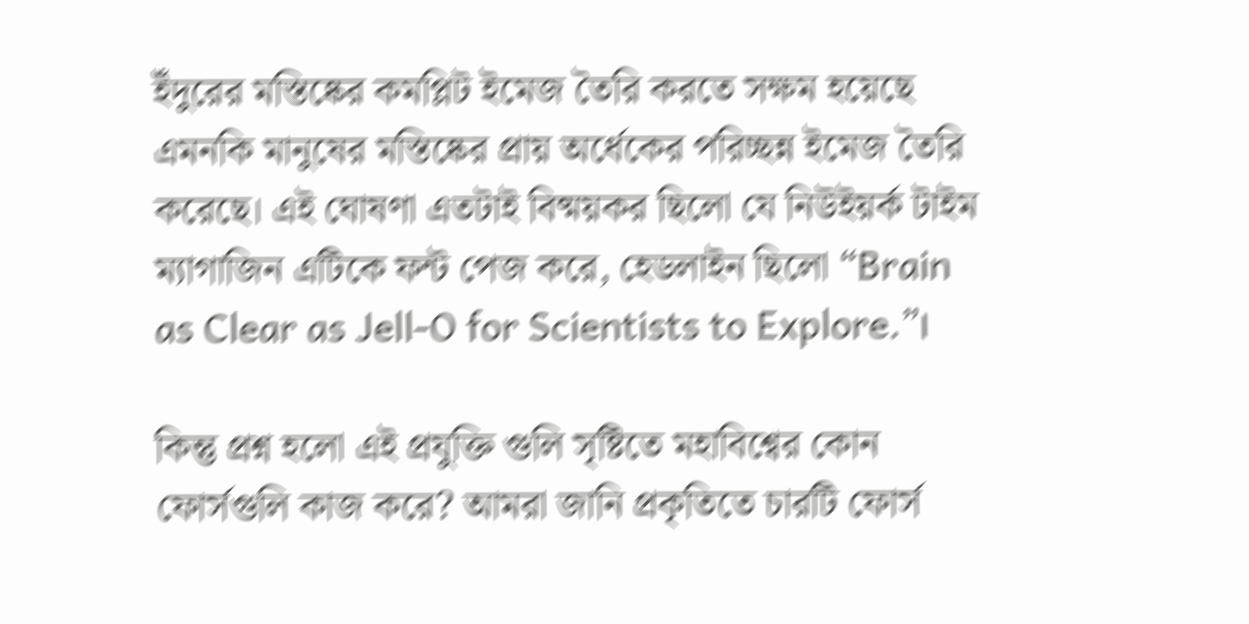ইঁদুরের মস্তিষ্কের কমপ্লিট ইমেজ তৈরি করতে সক্ষম হয়েছে এমনকি মানুষের মস্তিষ্কের প্রায় অর্ধেকের পরিচ্ছন্ন ইমেজ তৈরি করেছে। এই ঘোষণা এতটাই বিষ্ময়কর ছিলো যে নিউইয়র্ক টাইম ম্যাগাজিন এটিকে ফন্ট পেজ করে, হেডলাইন ছিলো “Brain
as Clear as Jell-O for Scientists to Explore.”।

কিন্তু প্রশ্ন হলো এই প্রযুক্তি গুলি সৃষ্টিতে মহাবিশ্বের কোন ফোর্সগুলি কাজ করে? আমরা জানি প্রকৃতিতে চারটি ফোর্স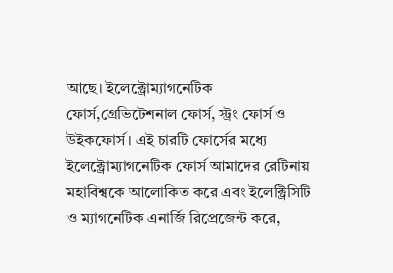আছে। ইলেক্ট্রোম্যাগনেটিক ফোর্স,গ্রেভিটেশনাল ফোর্স, স্ট্রং ফোর্স ও উইকফোর্স। এই চারটি ফোর্সের মধ্যে ইলেক্ট্রোম্যাগনেটিক ফোর্স আমাদের রেটিনায় মহাবিশ্বকে আলোকিত করে এবং ইলেক্ট্রিসিটি ও ম্যাগনেটিক এনার্জি রিপ্রেজেন্ট করে,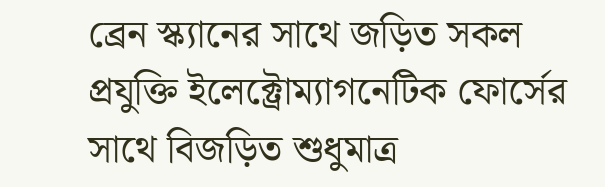ব্রেন স্ক্যানের সাথে জড়িত সকল প্রযুক্তি ইলেক্ট্রোম্যাগনেটিক ফোর্সের সাথে বিজড়িত শুধুমাত্র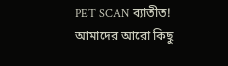PET SCAN ব্যাতীত!
আমাদের আরো কিছু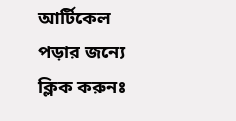আর্টিকেল পড়ার জন্যে ক্লিক করুনঃ